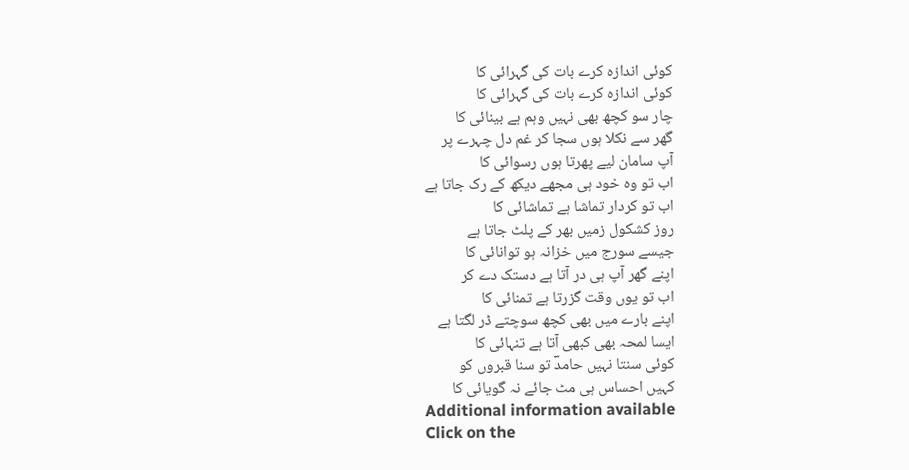کوئی اندازہ کرے بات کی گہرائی کا
کوئی اندازہ کرے بات کی گہرائی کا
چار سو کچھ بھی نہیں وہم ہے بینائی کا
گھر سے نکلا ہوں سجا کر غم دل چہرے پر
آپ سامان لیے پھرتا ہوں رسوائی کا
اب تو وہ خود ہی مجھے دیکھ کے رک جاتا ہے
اب تو کردار تماشا ہے تماشائی کا
روز کشکول زمیں بھر کے پلٹ جاتا ہے
جیسے سورج میں خزانہ ہو توانائی کا
اپنے گھر آپ ہی در آتا ہے دستک دے کر
اب تو یوں وقت گزرتا ہے تمنائی کا
اپنے بارے میں بھی کچھ سوچتے ڈر لگتا ہے
ایسا لمحہ بھی کبھی آتا ہے تنہائی کا
کوئی سنتا نہیں حامدؔ تو سنا قبروں کو
کہیں احساس ہی مٹ جائے نہ گویائی کا
Additional information available
Click on the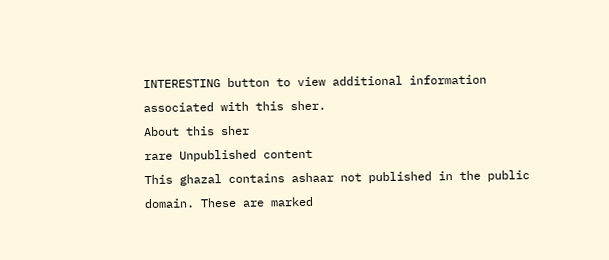INTERESTING button to view additional information associated with this sher.
About this sher
rare Unpublished content
This ghazal contains ashaar not published in the public domain. These are marked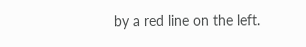by a red line on the left.